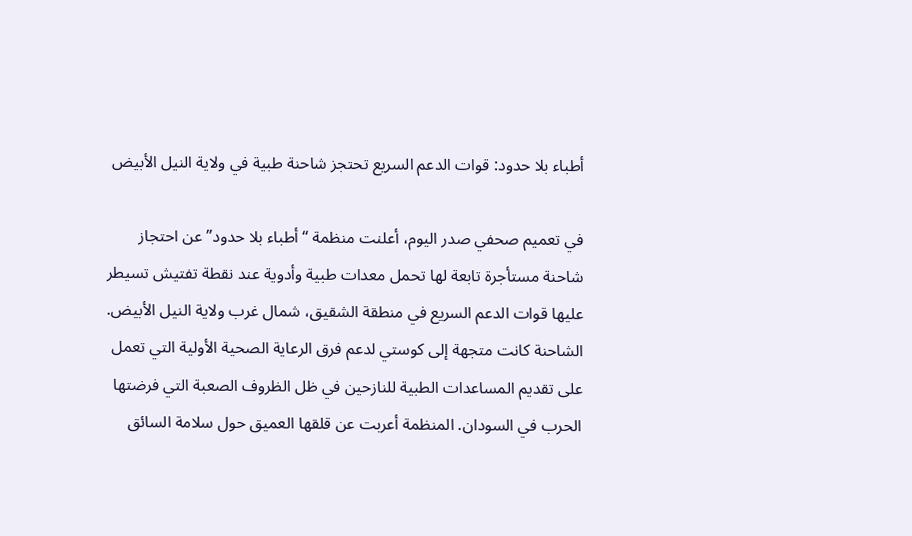أطباء بلا حدود: قوات الدعم السريع تحتجز شاحنة طبية في ولاية النيل الأبيض

في تعميم صحفي صدر اليوم، أعلنت منظمة “أطباء بلا حدود” عن احتجاز شاحنة مستأجرة تابعة لها تحمل معدات طبية وأدوية عند نقطة تفتيش تسيطر عليها قوات الدعم السريع في منطقة الشقيق، شمال غرب ولاية النيل الأبيض. الشاحنة كانت متجهة إلى كوستي لدعم فرق الرعاية الصحية الأولية التي تعمل على تقديم المساعدات الطبية للنازحين في ظل الظروف الصعبة التي فرضتها الحرب في السودان. المنظمة أعربت عن قلقها العميق حول سلامة السائق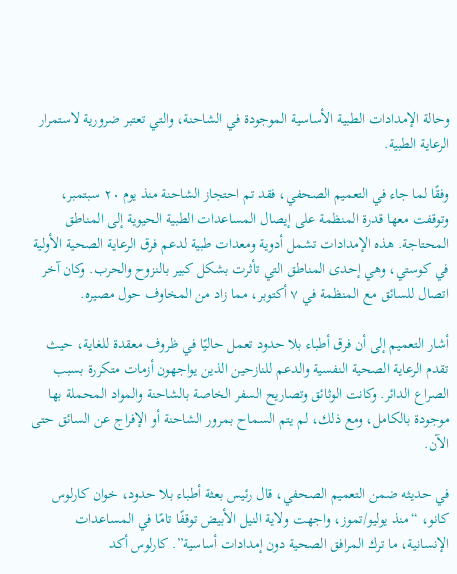وحالة الإمدادات الطبية الأساسية الموجودة في الشاحنة، والتي تعتبر ضرورية لاستمرار الرعاية الطبية.

وفقًا لما جاء في التعميم الصحفي، فقد تم احتجاز الشاحنة منذ يوم ٢٠ سبتمبر، وتوقفت معها قدرة المنظمة على إيصال المساعدات الطبية الحيوية إلى المناطق المحتاجة. هذه الإمدادات تشمل أدوية ومعدات طبية لدعم فرق الرعاية الصحية الأولية في كوستي، وهي إحدى المناطق التي تأثرت بشكل كبير بالنزوح والحرب. وكان آخر اتصال للسائق مع المنظمة في ٧ أكتوبر، مما زاد من المخاوف حول مصيره.

أشار التعميم إلى أن فرق أطباء بلا حدود تعمل حاليًا في ظروف معقدة للغاية، حيث تقدم الرعاية الصحية النفسية والدعم للنازحين الذين يواجهون أزمات متكررة بسبب الصراع الدائر. وكانت الوثائق وتصاريح السفر الخاصة بالشاحنة والمواد المحملة بها موجودة بالكامل، ومع ذلك، لم يتم السماح بمرور الشاحنة أو الإفراج عن السائق حتى الآن.

في حديثه ضمن التعميم الصحفي، قال رئيس بعثة أطباء بلا حدود، خوان كارلوس كانو، “منذ يوليو/تموز، واجهت ولاية النيل الأبيض توقفًا تامًا في المساعدات الإنسانية، ما ترك المرافق الصحية دون إمدادات أساسية”. كارلوس أكد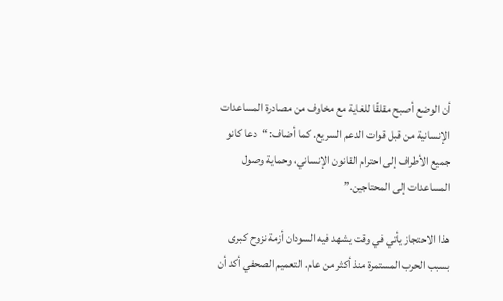أن الوضع أصبح مقلقًا للغاية مع مخاوف من مصادرة المساعدات الإنسانية من قبل قوات الدعم السريع. كما أضاف: “دعا كانو جميع الأطراف إلى احترام القانون الإنساني، وحماية وصول المساعدات إلى المحتاجين.”

هذا الاحتجاز يأتي في وقت يشهد فيه السودان أزمة نزوح كبرى بسبب الحرب المستمرة منذ أكثر من عام. التعميم الصحفي أكد أن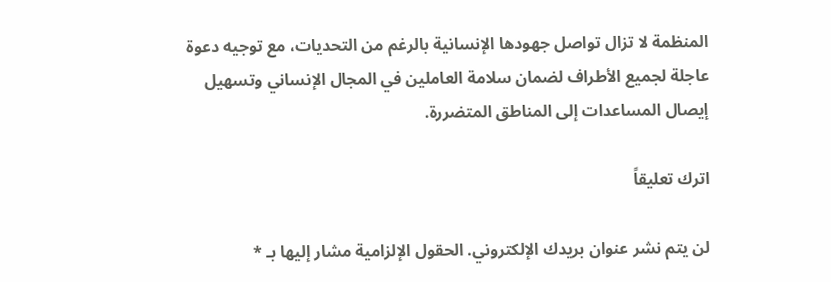المنظمة لا تزال تواصل جهودها الإنسانية بالرغم من التحديات، مع توجيه دعوة عاجلة لجميع الأطراف لضمان سلامة العاملين في المجال الإنساني وتسهيل إيصال المساعدات إلى المناطق المتضررة.

اترك تعليقاً

لن يتم نشر عنوان بريدك الإلكتروني. الحقول الإلزامية مشار إليها بـ *